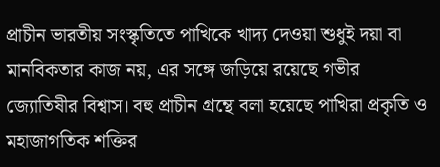প্রাচীন ভারতীয় সংস্কৃতিতে পাখিকে খাদ্য দেওয়া শুধুই দয়া বা মানবিকতার কাজ নয়, এর সঙ্গে জড়িয়ে রয়েছে গভীর জ্যোতিষীর বিশ্বাস। বহু প্রাচীন গ্রন্থে বলা হয়েছে পাখিরা প্রকৃতি ও মহাজাগতিক শক্তির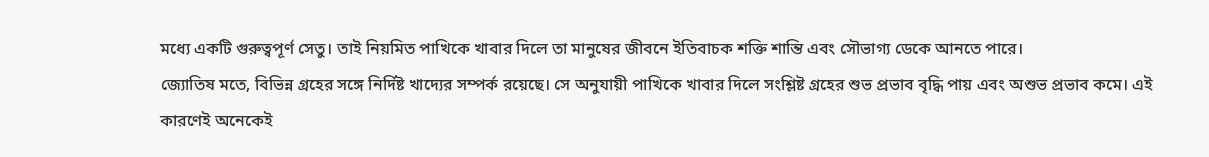মধ্যে একটি গুরুত্বপূর্ণ সেতু। তাই নিয়মিত পাখিকে খাবার দিলে তা মানুষের জীবনে ইতিবাচক শক্তি শান্তি এবং সৌভাগ্য ডেকে আনতে পারে।
জ্যোতিষ মতে, বিভিন্ন গ্রহের সঙ্গে নির্দিষ্ট খাদ্যের সম্পর্ক রয়েছে। সে অনুযায়ী পাখিকে খাবার দিলে সংশ্লিষ্ট গ্রহের শুভ প্রভাব বৃদ্ধি পায় এবং অশুভ প্রভাব কমে। এই কারণেই অনেকেই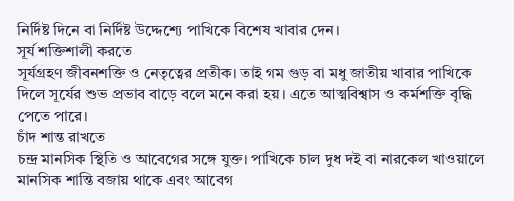নির্দিষ্ট দিনে বা নির্দিষ্ট উদ্দেশ্যে পাখিকে বিশেষ খাবার দেন।
সূর্য শক্তিশালী করতে
সূর্যগ্রহণ জীবনশক্তি ও নেতৃত্বের প্রতীক। তাই গম গুড় বা মধু জাতীয় খাবার পাখিকে দিলে সূর্যের শুভ প্রভাব বাড়ে বলে মনে করা হয়। এতে আত্মবিশ্বাস ও কর্মশক্তি বৃদ্ধি পেতে পারে।
চাঁদ শান্ত রাখতে
চন্দ্র মানসিক স্থিতি ও আবেগের সঙ্গে যুক্ত। পাখিকে চাল দুধ দই বা নারকেল খাওয়ালে মানসিক শান্তি বজায় থাকে এবং আবেগ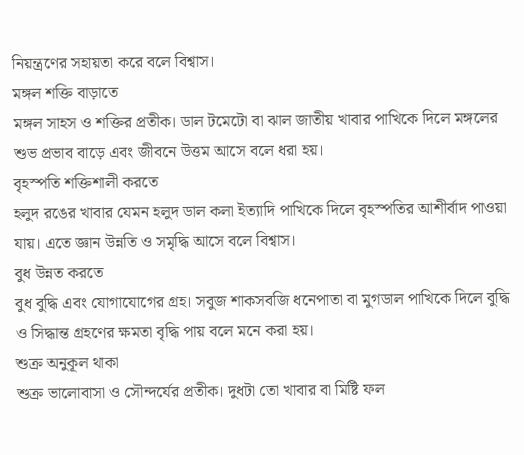নিয়ন্ত্রণের সহায়তা করে বলে বিশ্বাস।
মঙ্গল শক্তি বাড়াতে
মঙ্গল সাহস ও শক্তির প্রতীক। ডাল টমেটো বা ঝাল জাতীয় খাবার পাখিকে দিলে মঙ্গলের শুভ প্রভাব বাড়ে এবং জীবনে উত্তম আসে বলে ধরা হয়।
বৃহস্পতি শক্তিশালী করতে
হলুদ রঙের খাবার যেমন হলুদ ডাল কলা ইত্যাদি পাখিকে দিলে বৃহস্পতির আশীর্বাদ পাওয়া যায়। এতে জ্ঞান উন্নতি ও সমৃদ্ধি আসে বলে বিশ্বাস।
বুধ উন্নত করতে
বুধ বুদ্ধি এবং যোগাযোগের গ্রহ। সবুজ শাকসবজি ধনেপাতা বা মুগডাল পাখিকে দিলে বুদ্ধি ও সিদ্ধান্ত গ্রহণের ক্ষমতা বৃদ্ধি পায় বলে মনে করা হয়।
শুক্র অনুকূল থাকা
শুক্র ভালোবাসা ও সৌন্দর্যের প্রতীক। দুধটা তো খাবার বা মিষ্টি ফল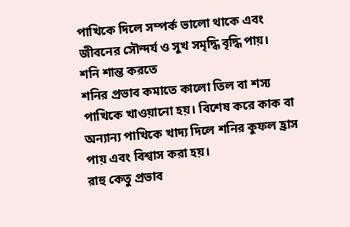পাখিকে দিলে সম্পর্ক ভালো থাকে এবং জীবনের সৌন্দর্য ও সুখ সমৃদ্ধি বৃদ্ধি পায়।
শনি শান্ত করতে
শনির প্রভাব কমাতে কালো তিল বা শস্য পাখিকে খাওয়ানো হয়। বিশেষ করে কাক বা অন্যান্য পাখিকে খাদ্য দিলে শনির কুফল হ্রাস পায় এবং বিশ্বাস করা হয়।
রাহু কেতু প্রভাব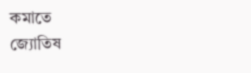কমাতে
জ্যোতিষ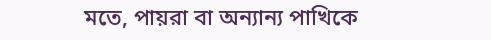মতে, পায়রা বা অন্যান্য পাখিকে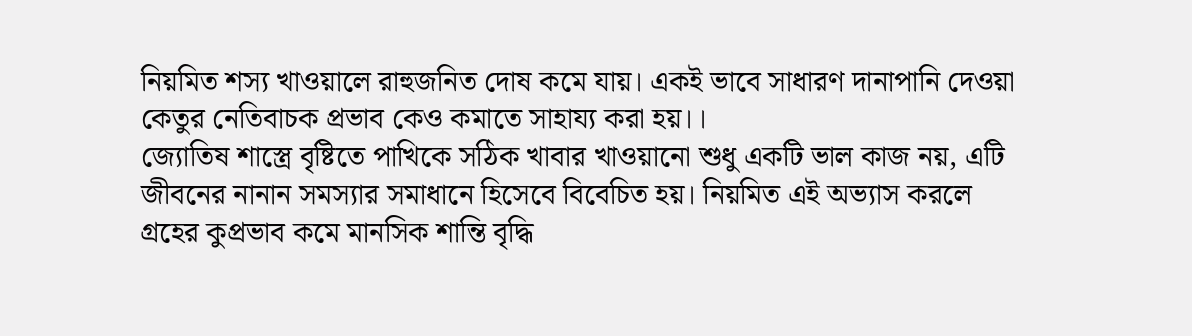নিয়মিত শস্য খাওয়ালে রাহুজনিত দোষ কমে যায়। একই ভাবে সাধারণ দানাপানি দেওয়া কেতুর নেতিবাচক প্রভাব কেও কমাতে সাহায্য করা হয়।।
জ্যোতিষ শাস্ত্রে বৃষ্টিতে পাখিকে সঠিক খাবার খাওয়ানো শুধু একটি ভাল কাজ নয়, এটি জীবনের নানান সমস্যার সমাধানে হিসেবে বিবেচিত হয়। নিয়মিত এই অভ্যাস করলে গ্রহের কুপ্রভাব কমে মানসিক শান্তি বৃদ্ধি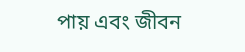পায় এবং জীবন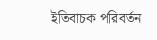ইতিবাচক পরিবর্তন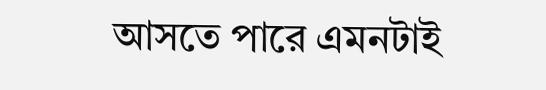আসতে পারে এমনটাই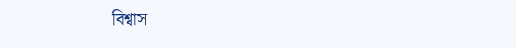বিশ্বাস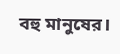বহু মানুষের।